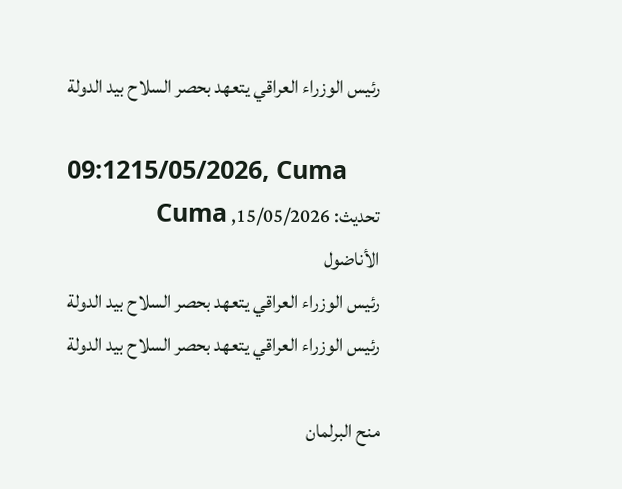رئيس الوزراء العراقي يتعهد بحصر السلاح بيد الدولة

09:1215/05/2026, Cuma
تحديث: 15/05/2026, Cuma
الأناضول
رئيس الوزراء العراقي يتعهد بحصر السلاح بيد الدولة
رئيس الوزراء العراقي يتعهد بحصر السلاح بيد الدولة

منح البرلمان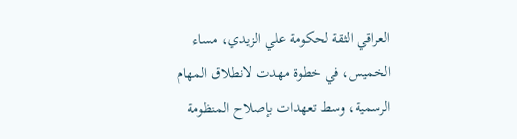العراقي الثقة لحكومة علي الزيدي، مساء الخميس، في خطوة مهدت لانطلاق المهام الرسمية، وسط تعهدات بإصلاح المنظومة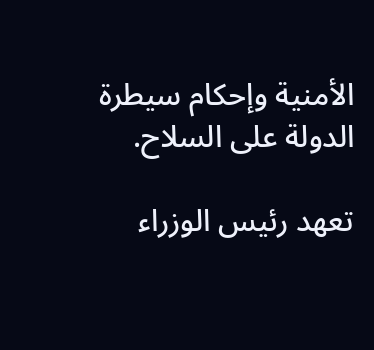الأمنية وإحكام سيطرة الدولة على السلاح.

تعهد رئيس الوزراء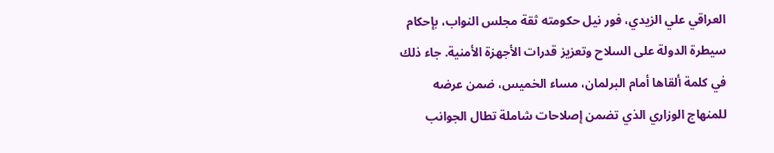العراقي علي الزيدي، فور نيل حكومته ثقة مجلس النواب، بإحكام سيطرة الدولة على السلاح وتعزيز قدرات الأجهزة الأمنية. جاء ذلك في كلمة ألقاها أمام البرلمان، مساء الخميس، ضمن عرضه للمنهاج الوزاري الذي تضمن إصلاحات شاملة تطال الجوانب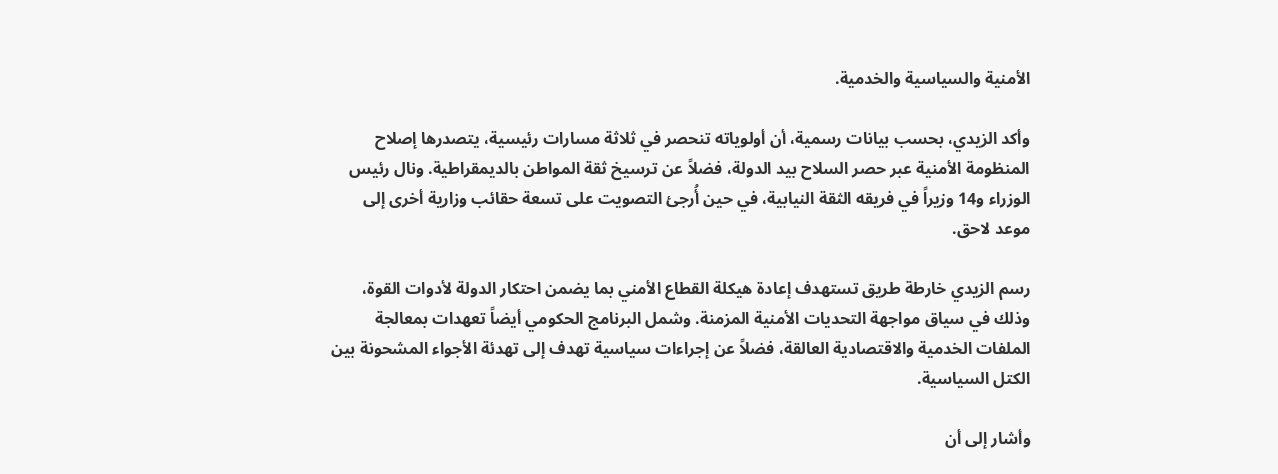الأمنية والسياسية والخدمية.

وأكد الزيدي، بحسب بيانات رسمية، أن أولوياته تنحصر في ثلاثة مسارات رئيسية، يتصدرها إصلاح المنظومة الأمنية عبر حصر السلاح بيد الدولة، فضلاً عن ترسيخ ثقة المواطن بالديمقراطية. ونال رئيس الوزراء و14 وزيراً في فريقه الثقة النيابية، في حين أُرجئ التصويت على تسعة حقائب وزارية أخرى إلى موعد لاحق.

رسم الزيدي خارطة طريق تستهدف إعادة هيكلة القطاع الأمني بما يضمن احتكار الدولة لأدوات القوة، وذلك في سياق مواجهة التحديات الأمنية المزمنة. وشمل البرنامج الحكومي أيضاً تعهدات بمعالجة الملفات الخدمية والاقتصادية العالقة، فضلاً عن إجراءات سياسية تهدف إلى تهدئة الأجواء المشحونة بين الكتل السياسية.

وأشار إلى أن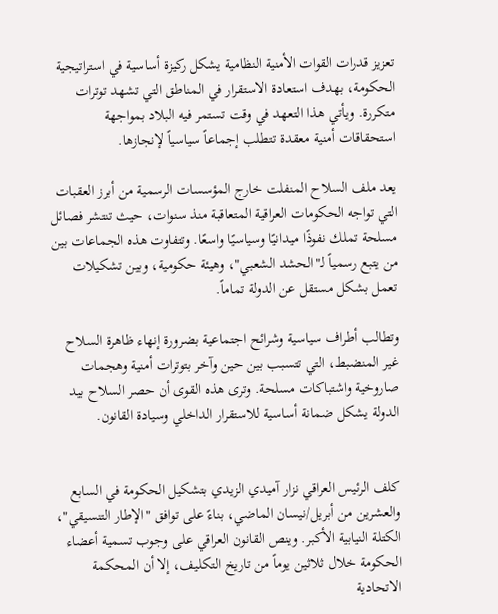تعزيز قدرات القوات الأمنية النظامية يشكل ركيزة أساسية في استراتيجية الحكومة، بهدف استعادة الاستقرار في المناطق التي تشهد توترات متكررة. ويأتي هذا التعهد في وقت تستمر فيه البلاد بمواجهة استحقاقات أمنية معقدة تتطلب إجماعاً سياسياً لإنجازها.

يعد ملف السلاح المنفلت خارج المؤسسات الرسمية من أبرز العقبات التي تواجه الحكومات العراقية المتعاقبة منذ سنوات، حيث تنتشر فصائل مسلحة تملك نفوذًا ميدانيًا وسياسيًا واسعًا. وتتفاوت هذه الجماعات بين من يتبع رسمياً لـ"الحشد الشعبي"، وهيئة حكومية، وبين تشكيلات تعمل بشكل مستقل عن الدولة تماماً.

وتطالب أطراف سياسية وشرائح اجتماعية بضرورة إنهاء ظاهرة السلاح غير المنضبط، التي تتسبب بين حين وآخر بتوترات أمنية وهجمات صاروخية واشتباكات مسلحة. وترى هذه القوى أن حصر السلاح بيد الدولة يشكل ضمانة أساسية للاستقرار الداخلي وسيادة القانون.


كلف الرئيس العراقي نزار آميدي الزيدي بتشكيل الحكومة في السابع والعشرين من أبريل/نيسان الماضي، بناءً على توافق "الإطار التنسيقي"، الكتلة النيابية الأكبر. وينص القانون العراقي على وجوب تسمية أعضاء الحكومة خلال ثلاثين يوماً من تاريخ التكليف، إلا أن المحكمة الاتحادية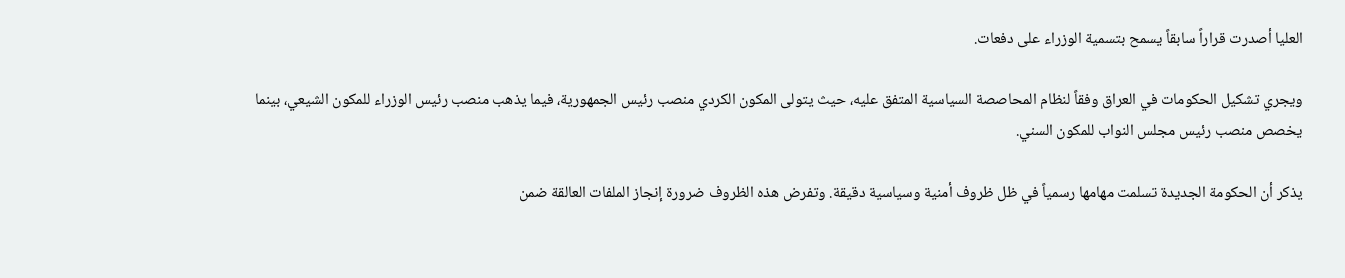العليا أصدرت قراراً سابقاً يسمح بتسمية الوزراء على دفعات.

ويجري تشكيل الحكومات في العراق وفقاً لنظام المحاصصة السياسية المتفق عليه، حيث يتولى المكون الكردي منصب رئيس الجمهورية، فيما يذهب منصب رئيس الوزراء للمكون الشيعي، بينما يخصص منصب رئيس مجلس النواب للمكون السني.

يذكر أن الحكومة الجديدة تسلمت مهامها رسمياً في ظل ظروف أمنية وسياسية دقيقة. وتفرض هذه الظروف ضرورة إنجاز الملفات العالقة ضمن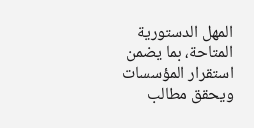المهل الدستورية المتاحة، بما يضمن استقرار المؤسسات ويحقق مطالب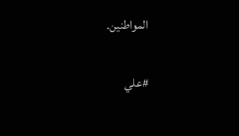المواطنين.

#علي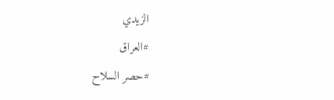الزيدي
#العراق
#حصر السلاح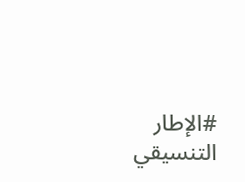#الإطار التنسيقي